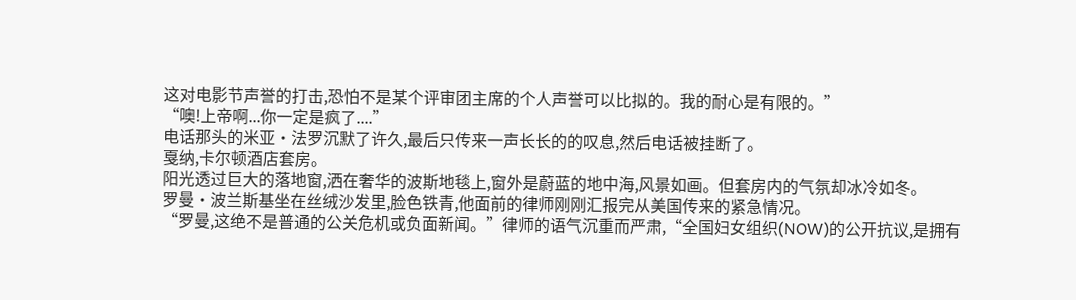这对电影节声誉的打击,恐怕不是某个评审团主席的个人声誉可以比拟的。我的耐心是有限的。”
“噢!上帝啊...你一定是疯了....”
电话那头的米亚·法罗沉默了许久,最后只传来一声长长的的叹息,然后电话被挂断了。
戛纳,卡尔顿酒店套房。
阳光透过巨大的落地窗,洒在奢华的波斯地毯上,窗外是蔚蓝的地中海,风景如画。但套房内的气氛却冰冷如冬。
罗曼·波兰斯基坐在丝绒沙发里,脸色铁青,他面前的律师刚刚汇报完从美国传来的紧急情况。
“罗曼,这绝不是普通的公关危机或负面新闻。”律师的语气沉重而严肃,“全国妇女组织(NOW)的公开抗议,是拥有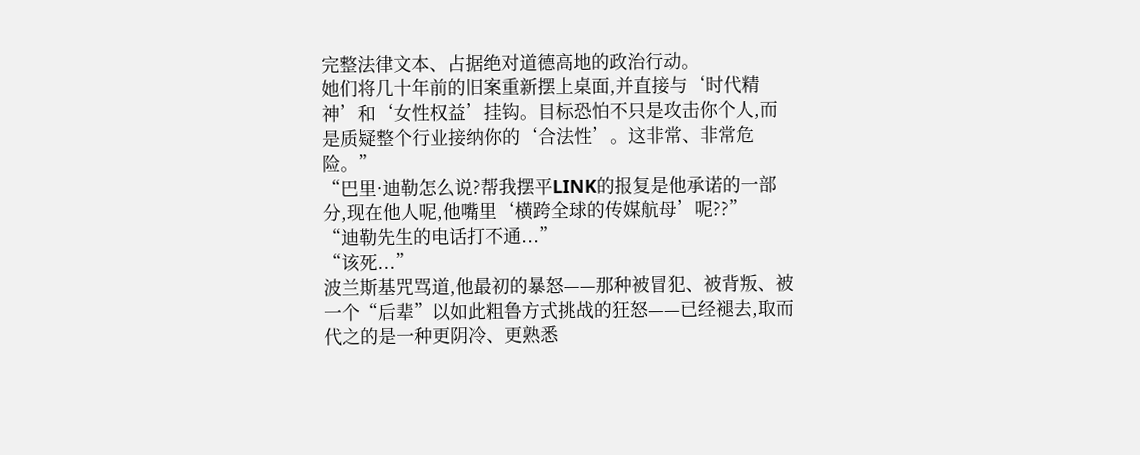完整法律文本、占据绝对道德高地的政治行动。
她们将几十年前的旧案重新摆上桌面,并直接与‘时代精神’和‘女性权益’挂钩。目标恐怕不只是攻击你个人,而是质疑整个行业接纳你的‘合法性’。这非常、非常危险。”
“巴里·迪勒怎么说?帮我摆平LINK的报复是他承诺的一部分,现在他人呢,他嘴里‘横跨全球的传媒航母’呢??”
“迪勒先生的电话打不通...”
“该死...”
波兰斯基咒骂道,他最初的暴怒——那种被冒犯、被背叛、被一个“后辈”以如此粗鲁方式挑战的狂怒——已经褪去,取而代之的是一种更阴冷、更熟悉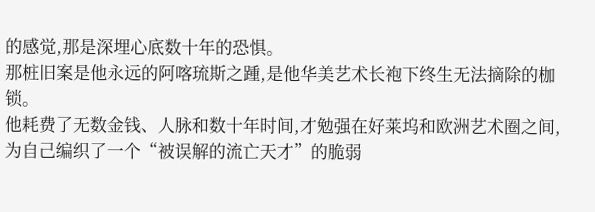的感觉,那是深埋心底数十年的恐惧。
那桩旧案是他永远的阿喀琉斯之踵,是他华美艺术长袍下终生无法摘除的枷锁。
他耗费了无数金钱、人脉和数十年时间,才勉强在好莱坞和欧洲艺术圈之间,为自己编织了一个“被误解的流亡天才”的脆弱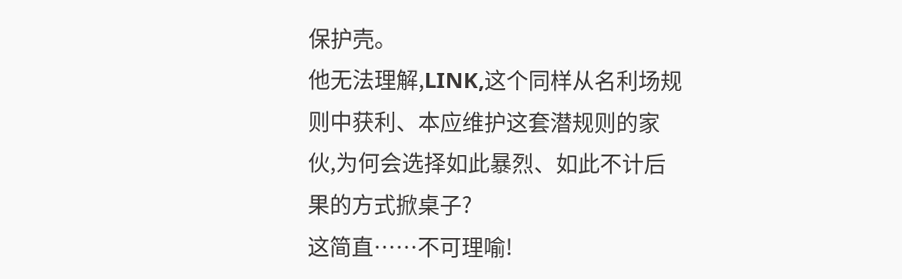保护壳。
他无法理解,LINK,这个同样从名利场规则中获利、本应维护这套潜规则的家伙,为何会选择如此暴烈、如此不计后果的方式掀桌子?
这简直……不可理喻!